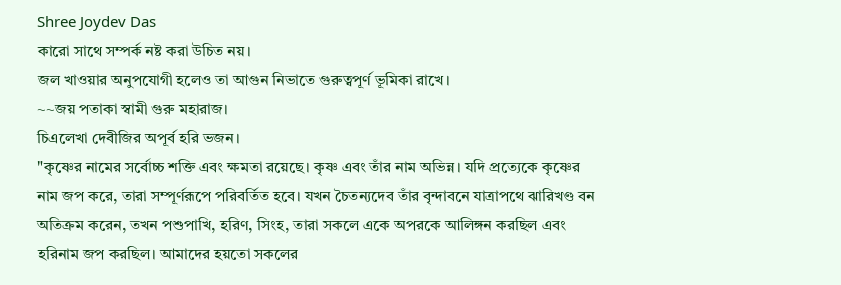Shree Joydev Das
কারো সাথে সম্পর্ক নষ্ট করা উচিত নয়।
জল খাওয়ার অনুপযোগী হলেও তা আগুন নিভাতে গুরুত্বপূর্ণ ভূমিকা রাখে।
~~জয় পতাকা স্বামী গুরু মহারাজ।
চিএলেখা দেবীজির অপূর্ব হরি ভজন।
"কৃষ্ণের নামের সর্বোচ্চ শক্তি এবং ক্ষমতা রয়েছে। কৃষ্ণ এবং তাঁর নাম অভিন্ন। যদি প্রত্যেকে কৃষ্ণের নাম জপ করে, তারা সম্পূর্ণরূপে পরিবর্তিত হবে। যখন চৈতন্যদেব তাঁর বৃন্দাবনে যাত্রাপথে ঝারিখণ্ড বন অতিক্রম করেন, তখন পশুপাখি, হরিণ, সিংহ, তারা সকলে একে অপরকে আলিঙ্গন করছিল এবং হরিনাম জপ করছিল। আমাদের হয়তো সকলের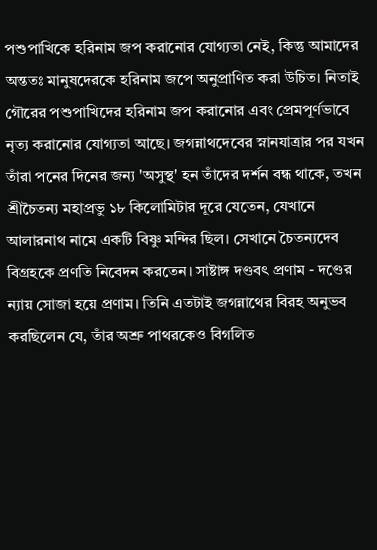পশুপাখিকে হরিনাম জপ করানোর যোগ্যতা নেই, কিন্তু আমাদের অন্ততঃ মানুষদেরকে হরিনাম জপে অনুপ্রাণিত করা উচিত। নিতাই গৌরের পশুপাখিদের হরিনাম জপ করানোর এবং প্রেমপূর্ণভাবে নৃত্য করানোর যোগ্যতা আছে। জগন্নাথদেবের স্নানযাত্রার পর যখন তাঁরা পনের দিনের জন্য 'অসুস্থ' হন তাঁদের দর্শন বন্ধ থাকে, তখন শ্রীচৈতন্য মহাপ্রভু ১৮ কিলোমিটার দূরে যেতেন, যেখানে আলারনাথ নামে একটি বিষ্ণু মন্দির ছিল। সেখানে চৈতন্যদেব বিগ্রহকে প্রণতি নিবেদন করতেন। সাষ্টাঙ্গ দণ্ডবৎ প্রণাম - দণ্ডের ন্যায় সোজা হয়ে প্রণাম। তিনি এতটাই জগন্নাথের বিরহ অনুভব করছিলেন যে, তাঁর অশ্রু পাথরকেও বিগলিত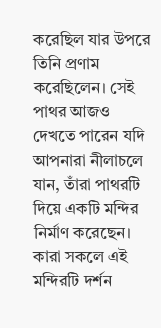করেছিল যার উপরে তিনি প্রণাম করেছিলেন। সেই পাথর আজও দেখতে পারেন যদি আপনারা নীলাচলে যান, তাঁরা পাথরটি দিয়ে একটি মন্দির নির্মাণ করেছেন। কারা সকলে এই মন্দিরটি দর্শন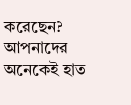করেছেন? আপনাদের অনেকেই হাত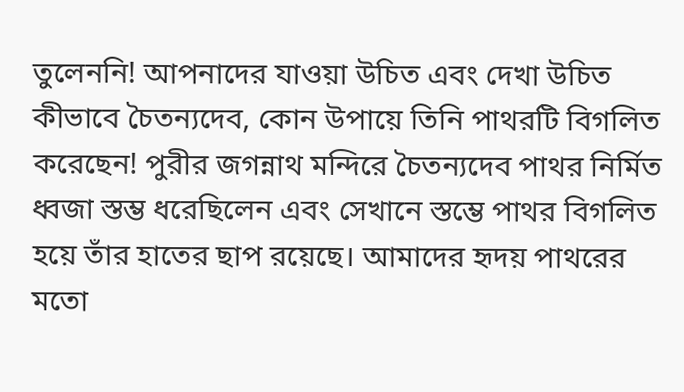তুলেননি! আপনাদের যাওয়া উচিত এবং দেখা উচিত কীভাবে চৈতন্যদেব, কোন উপায়ে তিনি পাথরটি বিগলিত করেছেন! পুরীর জগন্নাথ মন্দিরে চৈতন্যদেব পাথর নির্মিত ধ্বজা স্তম্ভ ধরেছিলেন এবং সেখানে স্তম্ভে পাথর বিগলিত হয়ে তাঁর হাতের ছাপ রয়েছে। আমাদের হৃদয় পাথরের মতো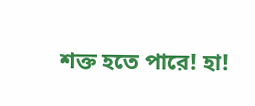শক্ত হতে পারে! হা!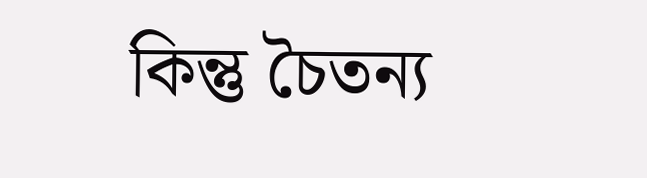কিন্তু চৈতন্য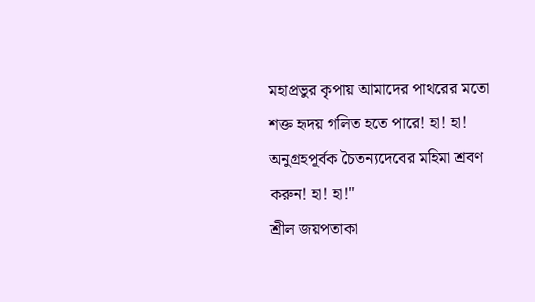মহাপ্রভুর কৃপায় আমাদের পাথরের মতো শক্ত হৃদয় গলিত হতে পারে! হা! হা! অনুগ্রহপূর্বক চৈতন্যদেবের মহিমা শ্রবণ করুন! হা! হা!"
শ্রীল জয়পতাকা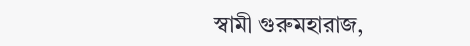স্বামী গুরুমহারাজ,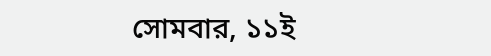সোমবার, ১১ই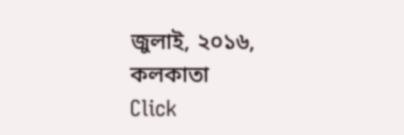জুলাই, ২০১৬,
কলকাতা
Click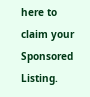here to claim your Sponsored Listing.